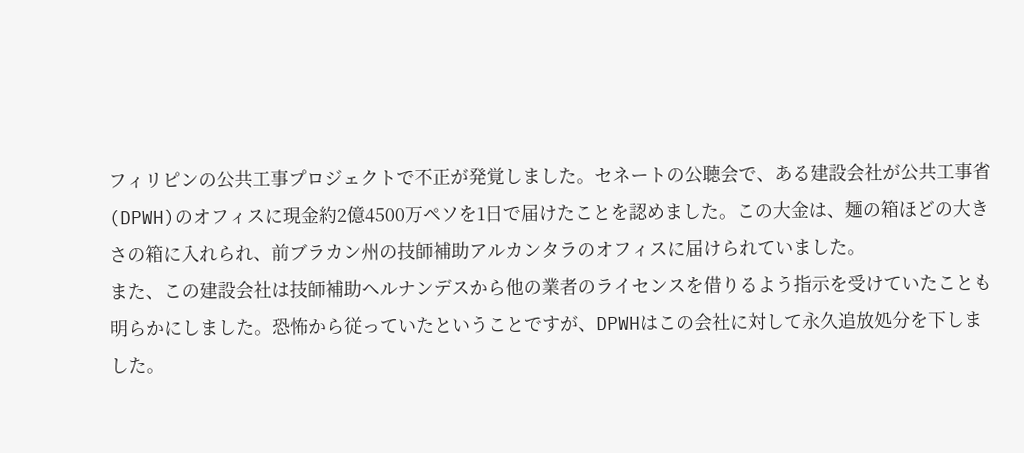フィリピンの公共工事プロジェクトで不正が発覚しました。セネートの公聴会で、ある建設会社が公共工事省(DPWH)のオフィスに現金約2億4500万ペソを1日で届けたことを認めました。この大金は、麺の箱ほどの大きさの箱に入れられ、前ブラカン州の技師補助アルカンタラのオフィスに届けられていました。
また、この建設会社は技師補助ヘルナンデスから他の業者のライセンスを借りるよう指示を受けていたことも明らかにしました。恐怖から従っていたということですが、DPWHはこの会社に対して永久追放処分を下しました。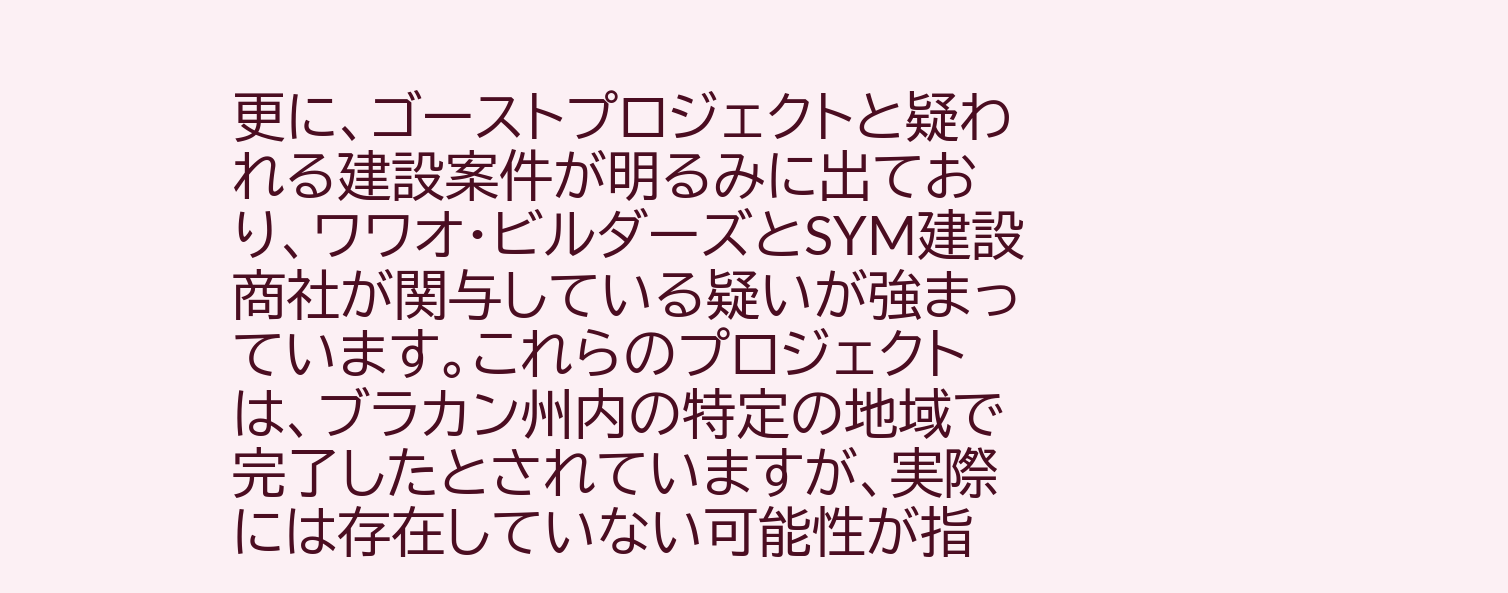更に、ゴーストプロジェクトと疑われる建設案件が明るみに出ており、ワワオ・ビルダーズとSYM建設商社が関与している疑いが強まっています。これらのプロジェクトは、ブラカン州内の特定の地域で完了したとされていますが、実際には存在していない可能性が指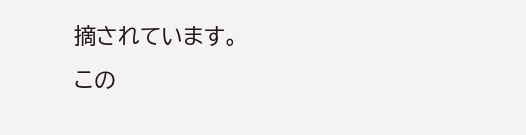摘されています。
この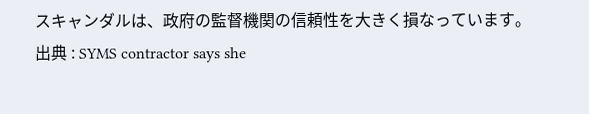スキャンダルは、政府の監督機関の信頼性を大きく損なっています。
出典 : SYMS contractor says she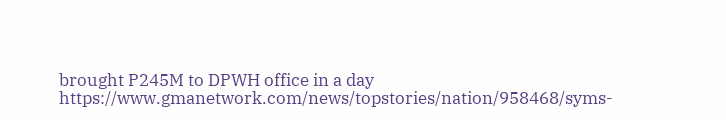brought P245M to DPWH office in a day https://www.gmanetwork.com/news/topstories/nation/958468/syms-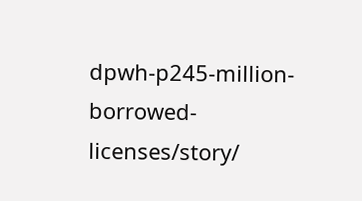dpwh-p245-million-borrowed-licenses/story/